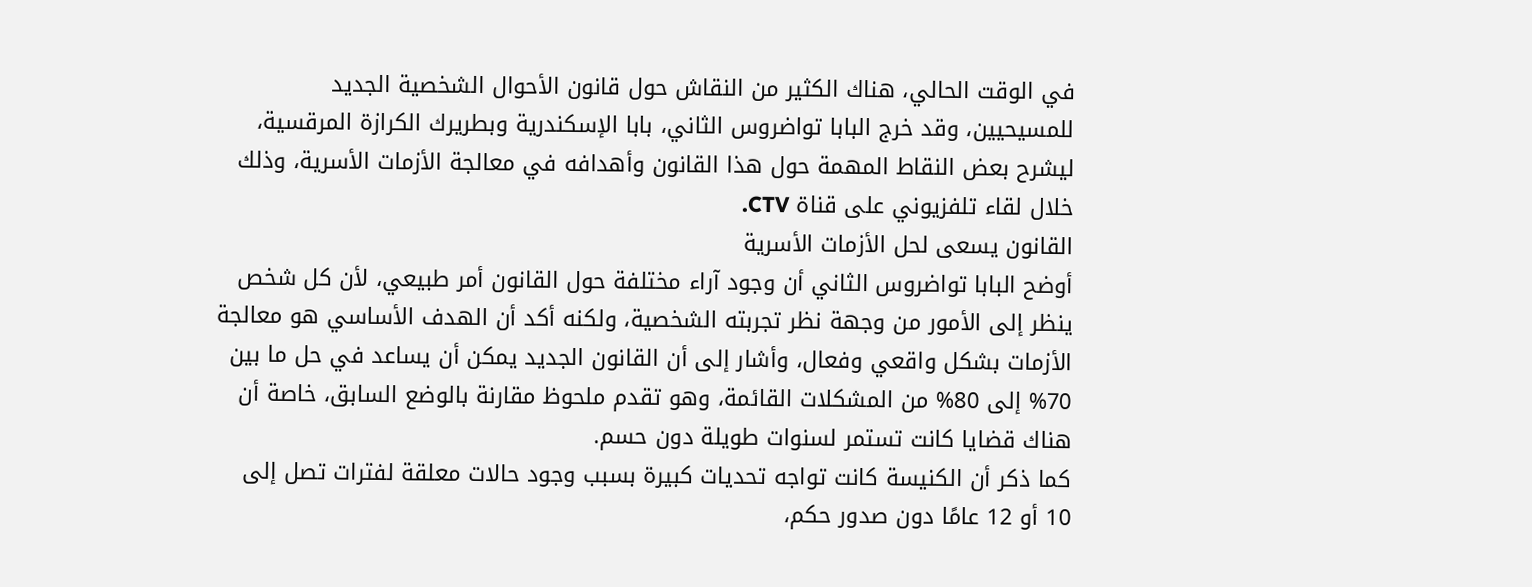في الوقت الحالي، هناك الكثير من النقاش حول قانون الأحوال الشخصية الجديد للمسيحيين، وقد خرج البابا تواضروس الثاني، بابا الإسكندرية وبطريرك الكرازة المرقسية، ليشرح بعض النقاط المهمة حول هذا القانون وأهدافه في معالجة الأزمات الأسرية، وذلك خلال لقاء تلفزيوني على قناة CTV.
القانون يسعى لحل الأزمات الأسرية
أوضح البابا تواضروس الثاني أن وجود آراء مختلفة حول القانون أمر طبيعي، لأن كل شخص ينظر إلى الأمور من وجهة نظر تجربته الشخصية، ولكنه أكد أن الهدف الأساسي هو معالجة الأزمات بشكل واقعي وفعال، وأشار إلى أن القانون الجديد يمكن أن يساعد في حل ما بين 70% إلى 80% من المشكلات القائمة، وهو تقدم ملحوظ مقارنة بالوضع السابق، خاصة أن هناك قضايا كانت تستمر لسنوات طويلة دون حسم.
كما ذكر أن الكنيسة كانت تواجه تحديات كبيرة بسبب وجود حالات معلقة لفترات تصل إلى 10 أو 12 عامًا دون صدور حكم،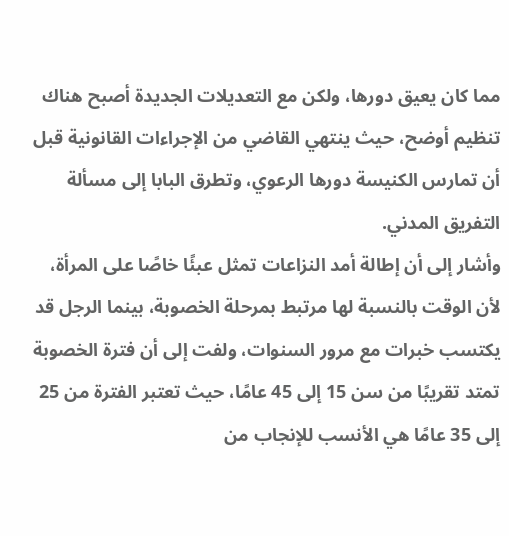مما كان يعيق دورها، ولكن مع التعديلات الجديدة أصبح هناك تنظيم أوضح، حيث ينتهي القاضي من الإجراءات القانونية قبل أن تمارس الكنيسة دورها الرعوي، وتطرق البابا إلى مسألة التفريق المدني.
وأشار إلى أن إطالة أمد النزاعات تمثل عبئًا خاصًا على المرأة، لأن الوقت بالنسبة لها مرتبط بمرحلة الخصوبة، بينما الرجل قد يكتسب خبرات مع مرور السنوات، ولفت إلى أن فترة الخصوبة تمتد تقريبًا من سن 15 إلى 45 عامًا، حيث تعتبر الفترة من 25 إلى 35 عامًا هي الأنسب للإنجاب من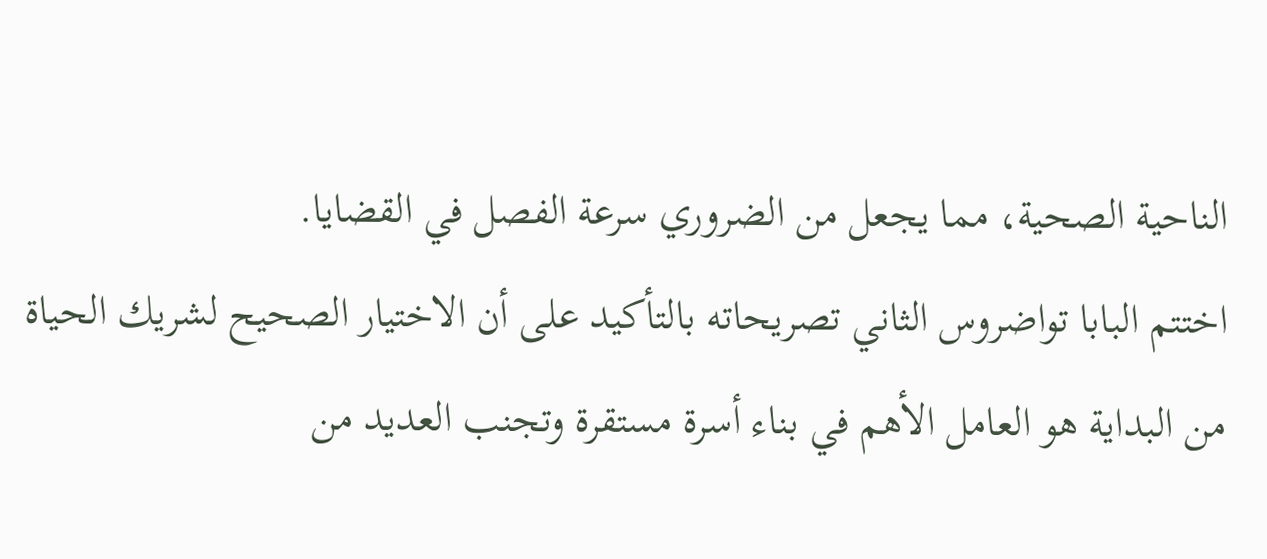الناحية الصحية، مما يجعل من الضروري سرعة الفصل في القضايا.
اختتم البابا تواضروس الثاني تصريحاته بالتأكيد على أن الاختيار الصحيح لشريك الحياة من البداية هو العامل الأهم في بناء أسرة مستقرة وتجنب العديد من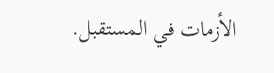الأزمات في المستقبل.